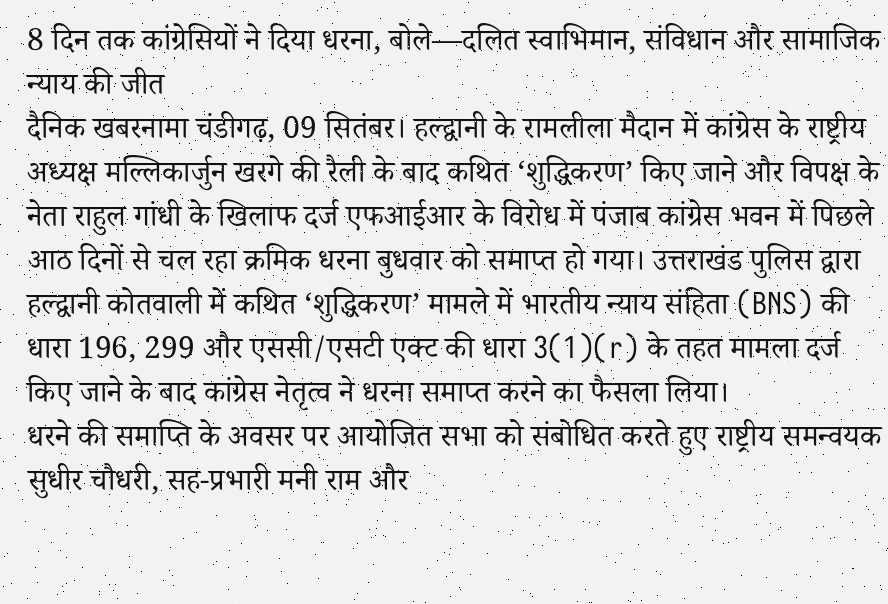8 दिन तक कांग्रेसियों ने दिया धरना, बोले—दलित स्वाभिमान, संविधान और सामाजिक न्याय की जीत
दैनिक खबरनामा चंडीगढ़, 09 सितंबर। हल्द्वानी के रामलीला मैदान में कांग्रेस के राष्ट्रीय अध्यक्ष मल्लिकार्जुन खरगे की रैली के बाद कथित ‘शुद्धिकरण’ किए जाने और विपक्ष के नेता राहुल गांधी के खिलाफ दर्ज एफआईआर के विरोध में पंजाब कांग्रेस भवन में पिछले आठ दिनों से चल रहा क्रमिक धरना बुधवार को समाप्त हो गया। उत्तराखंड पुलिस द्वारा हल्द्वानी कोतवाली में कथित ‘शुद्धिकरण’ मामले में भारतीय न्याय संहिता (BNS) की धारा 196, 299 और एससी/एसटी एक्ट की धारा 3(1)(r) के तहत मामला दर्ज किए जाने के बाद कांग्रेस नेतृत्व ने धरना समाप्त करने का फैसला लिया।
धरने की समाप्ति के अवसर पर आयोजित सभा को संबोधित करते हुए राष्ट्रीय समन्वयक सुधीर चौधरी, सह-प्रभारी मनी राम और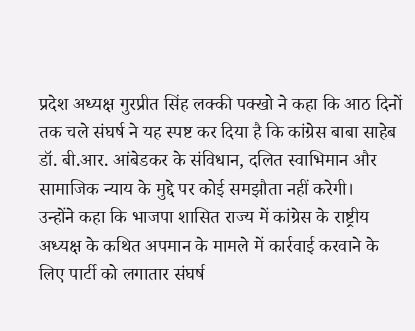प्रदेश अध्यक्ष गुरप्रीत सिंह लक्की पक्खो ने कहा कि आठ दिनों तक चले संघर्ष ने यह स्पष्ट कर दिया है कि कांग्रेस बाबा साहेब डॉ. बी.आर. आंबेडकर के संविधान, दलित स्वाभिमान और सामाजिक न्याय के मुद्दे पर कोई समझौता नहीं करेगी।
उन्होंने कहा कि भाजपा शासित राज्य में कांग्रेस के राष्ट्रीय अध्यक्ष के कथित अपमान के मामले में कार्रवाई करवाने के लिए पार्टी को लगातार संघर्ष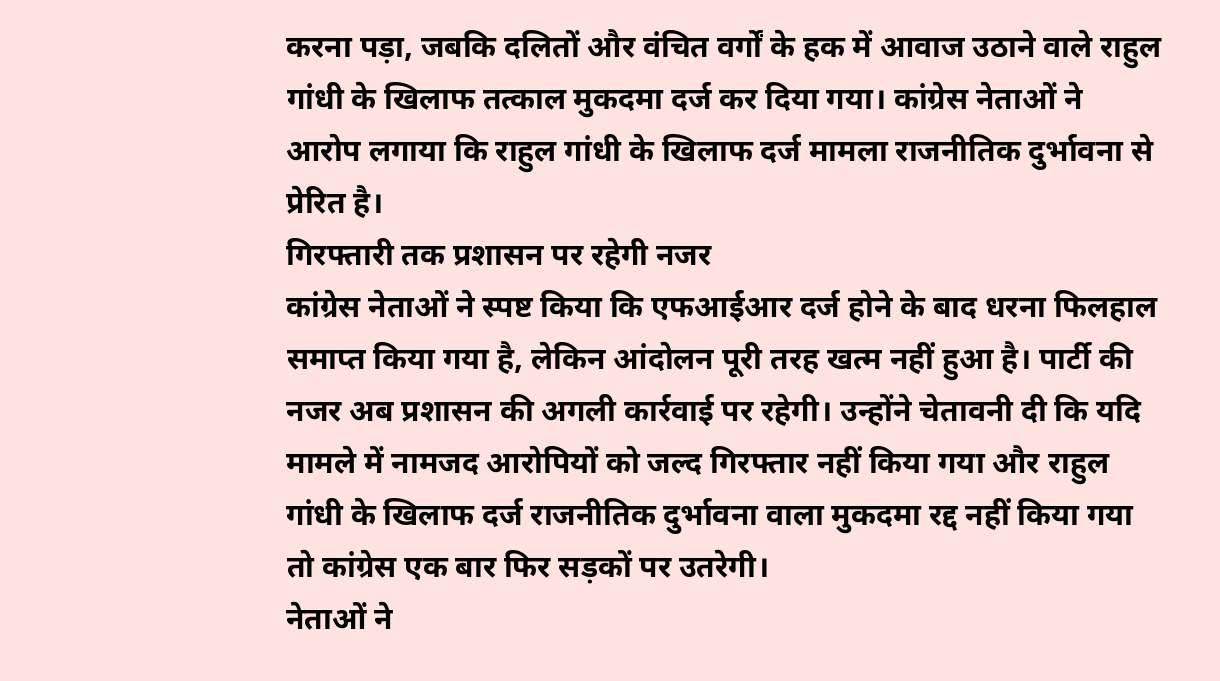करना पड़ा, जबकि दलितों और वंचित वर्गों के हक में आवाज उठाने वाले राहुल गांधी के खिलाफ तत्काल मुकदमा दर्ज कर दिया गया। कांग्रेस नेताओं ने आरोप लगाया कि राहुल गांधी के खिलाफ दर्ज मामला राजनीतिक दुर्भावना से प्रेरित है।
गिरफ्तारी तक प्रशासन पर रहेगी नजर
कांग्रेस नेताओं ने स्पष्ट किया कि एफआईआर दर्ज होने के बाद धरना फिलहाल समाप्त किया गया है, लेकिन आंदोलन पूरी तरह खत्म नहीं हुआ है। पार्टी की नजर अब प्रशासन की अगली कार्रवाई पर रहेगी। उन्होंने चेतावनी दी कि यदि मामले में नामजद आरोपियों को जल्द गिरफ्तार नहीं किया गया और राहुल गांधी के खिलाफ दर्ज राजनीतिक दुर्भावना वाला मुकदमा रद्द नहीं किया गया तो कांग्रेस एक बार फिर सड़कों पर उतरेगी।
नेताओं ने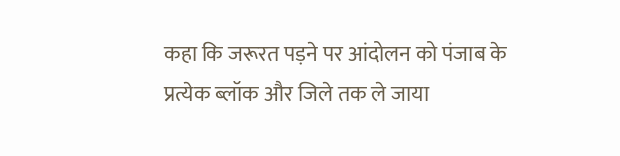कहा कि जरूरत पड़ने पर आंदोलन को पंजाब के प्रत्येक ब्लॉक और जिले तक ले जाया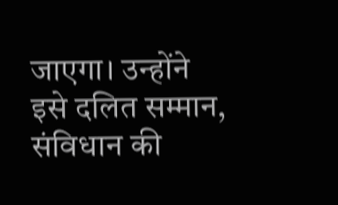जाएगा। उन्होंने इसे दलित सम्मान, संविधान की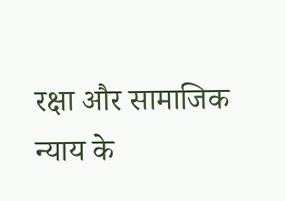रक्षा और सामाजिक न्याय के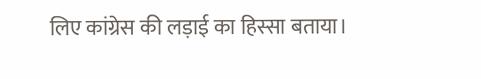लिए कांग्रेस की लड़ाई का हिस्सा बताया।